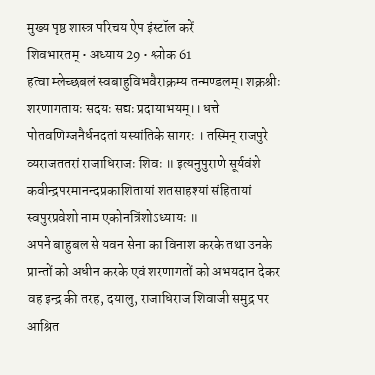मुख्य पृष्ठ शास्त्र परिचय ऐप इंस्टॉल करें
शिवभारतम् • अध्याय 29 • श्लोक 61
हत्वा म्लेच्छबलं स्वबाहुविभवैराक्रम्य तन्मण्डलम्। शक्रश्रीः शरणागतायः सदयः सद्यः प्रदायाभयम्।। धत्ते पोतवणिग्जनैर्धनदतां यस्यांतिके सागरः । तस्मिन् राजपुरे व्यराजततरां राजाधिराजः शिवः ॥ इत्यनुपुराणे सूर्यवंशे कवीन्द्रपरमानन्दप्रकाशितायां शतसाहश्यां संहितायां स्वपुरप्रवेशो नाम एकोनत्रिंशोऽध्यायः ॥
अपने बाहुबल से यवन सेना का विनाश करके तथा उनके प्रान्तों को अधीन करके एवं शरणागतों को अभयदान देकर वह इन्द्र की तरह, दयालु, राजाधिराज शिवाजी समुद्र पर आश्रित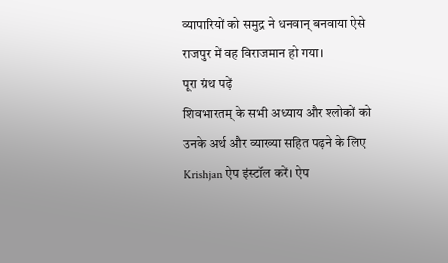व्यापारियों को समुद्र ने धनवान् बनवाया ऐसे राजपुर में वह विराजमान हो गया।
पूरा ग्रंथ पढ़ें
शिवभारतम् के सभी अध्याय और श्लोकों को उनके अर्थ और व्याख्या सहित पढ़ने के लिए Krishjan ऐप इंस्टॉल करें। ऐप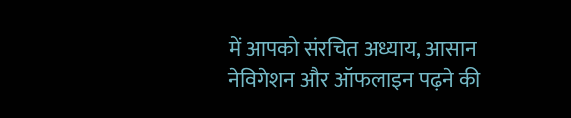में आपको संरचित अध्याय, आसान नेविगेशन और ऑफलाइन पढ़ने की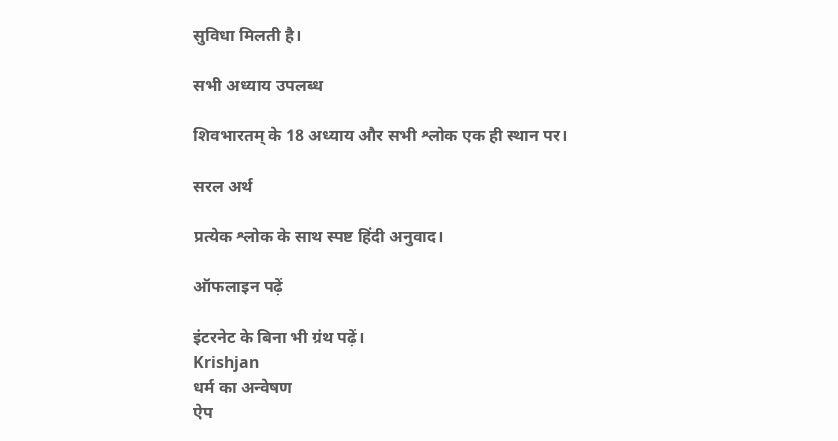सुविधा मिलती है।

सभी अध्याय उपलब्ध

शिवभारतम् के 18 अध्याय और सभी श्लोक एक ही स्थान पर।

सरल अर्थ

प्रत्येक श्लोक के साथ स्पष्ट हिंदी अनुवाद।

ऑफलाइन पढ़ें

इंटरनेट के बिना भी ग्रंथ पढ़ें।
Krishjan
धर्म का अन्वेषण
ऐप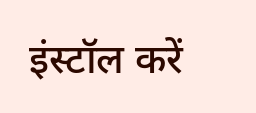इंस्टॉल करें